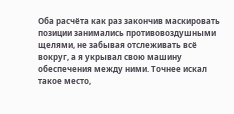Оба расчёта как раз закончив маскировать позиции занимались противовоздушными щелями, не забывая отслеживать всё вокруг, а я укрывал свою машину обеспечения между ними. Точнее искал такое место,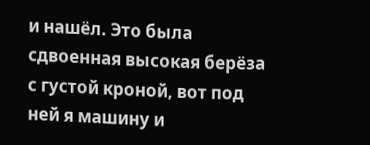и нашёл. Это была сдвоенная высокая берёза с густой кроной, вот под ней я машину и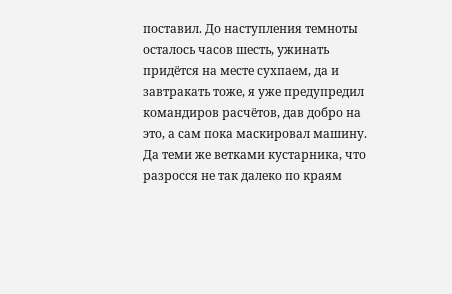поставил. До наступления темноты осталось часов шесть, ужинать придётся на месте сухпаем, да и завтракать тоже, я уже предупредил командиров расчётов, дав добро на это, а сам пока маскировал машину. Да теми же ветками кустарника, что разросся не так далеко по краям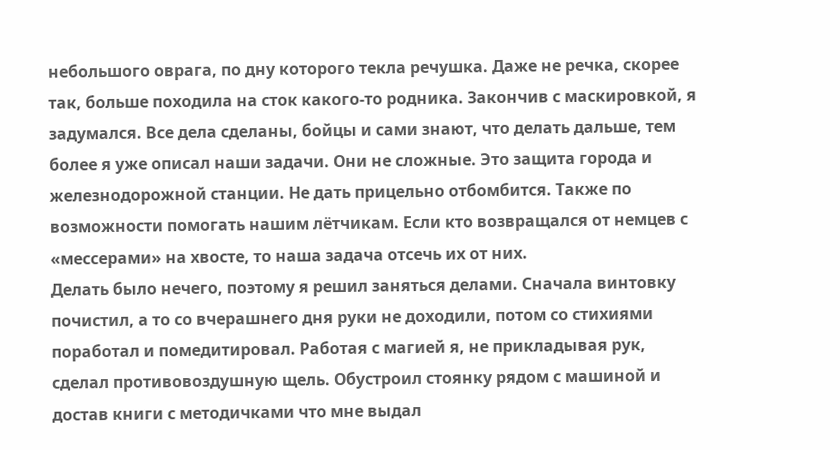небольшого оврага, по дну которого текла речушка. Даже не речка, скорее так, больше походила на сток какого-то родника. Закончив с маскировкой, я задумался. Все дела сделаны, бойцы и сами знают, что делать дальше, тем более я уже описал наши задачи. Они не сложные. Это защита города и железнодорожной станции. Не дать прицельно отбомбится. Также по возможности помогать нашим лётчикам. Если кто возвращался от немцев с «мессерами» на хвосте, то наша задача отсечь их от них.
Делать было нечего, поэтому я решил заняться делами. Сначала винтовку почистил, а то со вчерашнего дня руки не доходили, потом со стихиями поработал и помедитировал. Работая с магией я, не прикладывая рук, сделал противовоздушную щель. Обустроил стоянку рядом с машиной и достав книги с методичками что мне выдал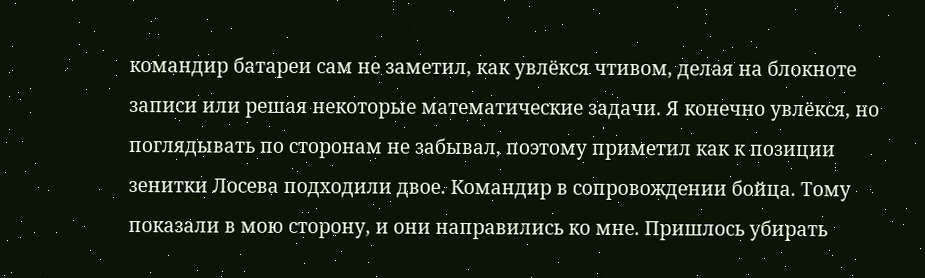командир батареи сам не заметил, как увлёкся чтивом, делая на блокноте записи или решая некоторые математические задачи. Я конечно увлёкся, но поглядывать по сторонам не забывал, поэтому приметил как к позиции зенитки Лосева подходили двое. Командир в сопровождении бойца. Тому показали в мою сторону, и они направились ко мне. Пришлось убирать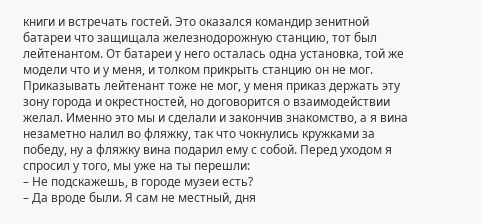книги и встречать гостей. Это оказался командир зенитной батареи что защищала железнодорожную станцию, тот был лейтенантом. От батареи у него осталась одна установка, той же модели что и у меня, и толком прикрыть станцию он не мог. Приказывать лейтенант тоже не мог, у меня приказ держать эту зону города и окрестностей, но договорится о взаимодействии желал. Именно это мы и сделали и закончив знакомство, а я вина незаметно налил во фляжку, так что чокнулись кружками за победу, ну а фляжку вина подарил ему с собой. Перед уходом я спросил у того, мы уже на ты перешли:
– Не подскажешь, в городе музеи есть?
– Да вроде были. Я сам не местный, дня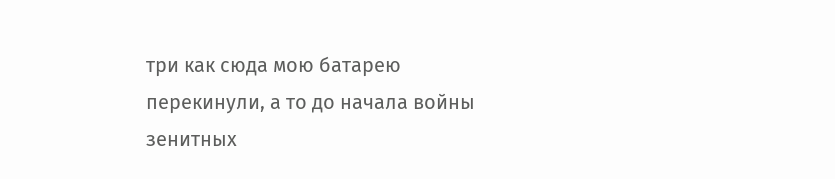три как сюда мою батарею перекинули, а то до начала войны зенитных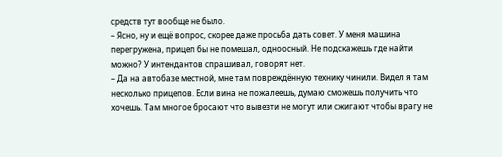средств тут вообще не было.
– Ясно, ну и ещё вопрос, скорее даже просьба дать совет. У меня машина перегружена, прицеп бы не помешал, одноосный. Не подскажешь где найти можно? У интендантов спрашивал, говорят нет.
– Да на автобазе местной, мне там повреждённую технику чинили. Видел я там несколько прицепов. Если вина не пожалеешь, думаю сможешь получить что хочешь. Там многое бросают что вывезти не могут или сжигают чтобы врагу не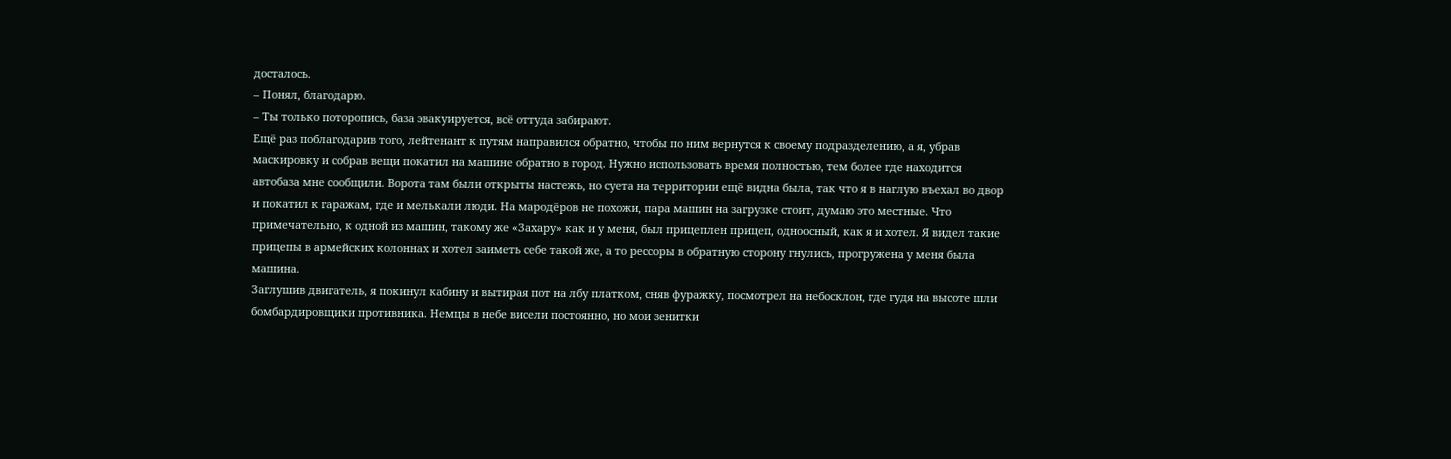досталось.
– Понял, благодарю.
– Ты только поторопись, база эвакуируется, всё оттуда забирают.
Ещё раз поблагодарив того, лейтенант к путям направился обратно, чтобы по ним вернутся к своему подразделению, а я, убрав маскировку и собрав вещи покатил на машине обратно в город. Нужно использовать время полностью, тем более где находится автобаза мне сообщили. Ворота там были открыты настежь, но суета на территории ещё видна была, так что я в наглую въехал во двор и покатил к гаражам, где и мелькали люди. На мародёров не похожи, пара машин на загрузке стоит, думаю это местные. Что примечательно, к одной из машин, такому же «Захару» как и у меня, был прицеплен прицеп, одноосный, как я и хотел. Я видел такие прицепы в армейских колоннах и хотел заиметь себе такой же, а то рессоры в обратную сторону гнулись, прогружена у меня была машина.
Заглушив двигатель, я покинул кабину и вытирая пот на лбу платком, сняв фуражку, посмотрел на небосклон, где гудя на высоте шли бомбардировщики противника. Немцы в небе висели постоянно, но мои зенитки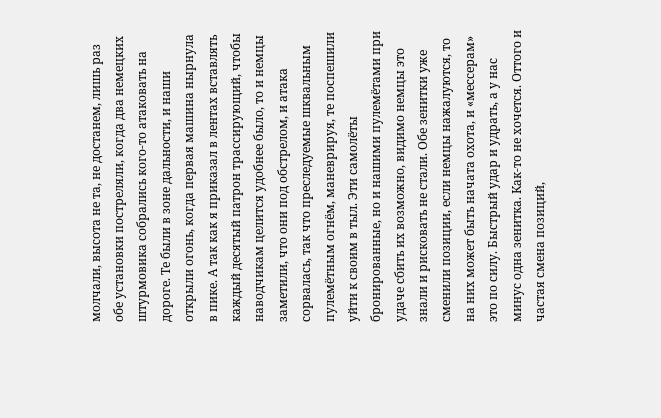молчали, высота не та, не достанем, лишь раз обе установки постреляли, когда два немецких штурмовика собрались кого-то атаковать на дороге. Те были в зоне дальности, и наши открыли огонь, когда первая машина нырнула в пике. А так как я приказал в лентах вставлять каждый десятый патрон трассирующий, чтобы наводчикам целится удобнее было, то и немцы заметили, что они под обстрелом, и атака сорвалась, так что преследуемые шквальным пулемётным огнём, маневрируя, те поспешили уйти к своим в тыл. Эти самолёты бронированные, но и нашими пулемётами при удаче сбить их возможно, видимо немцы это знали и рисковать не стали. Обе зенитки уже сменили позиции, если немцы нажалуются, то на них может быть начата охота, и «мессерам» это по силу. Быстрый удар и удрать, а у нас минус одна зенитка. Как-то не хочется. Оттого и частая смена позиций,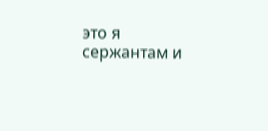это я сержантам и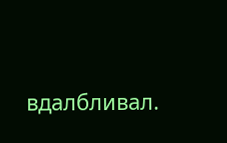вдалбливал.